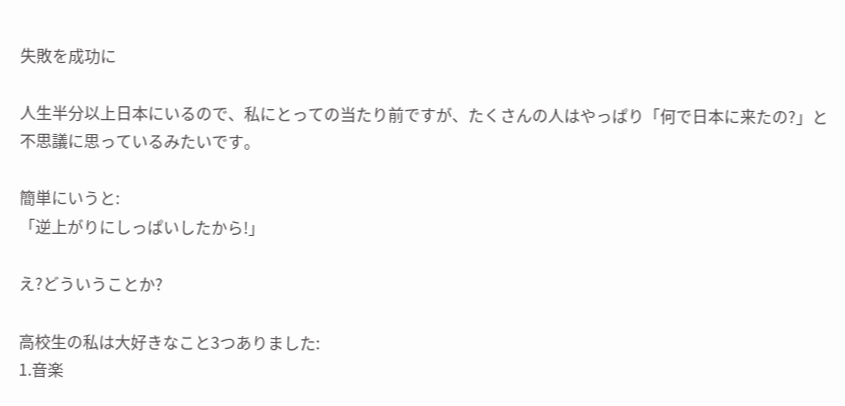失敗を成功に

人生半分以上日本にいるので、私にとっての当たり前ですが、たくさんの人はやっぱり「何で日本に来たの?」と不思議に思っているみたいです。

簡単にいうと:
「逆上がりにしっぱいしたから!」

え?どういうことか?

高校生の私は大好きなこと3つありました:
1.音楽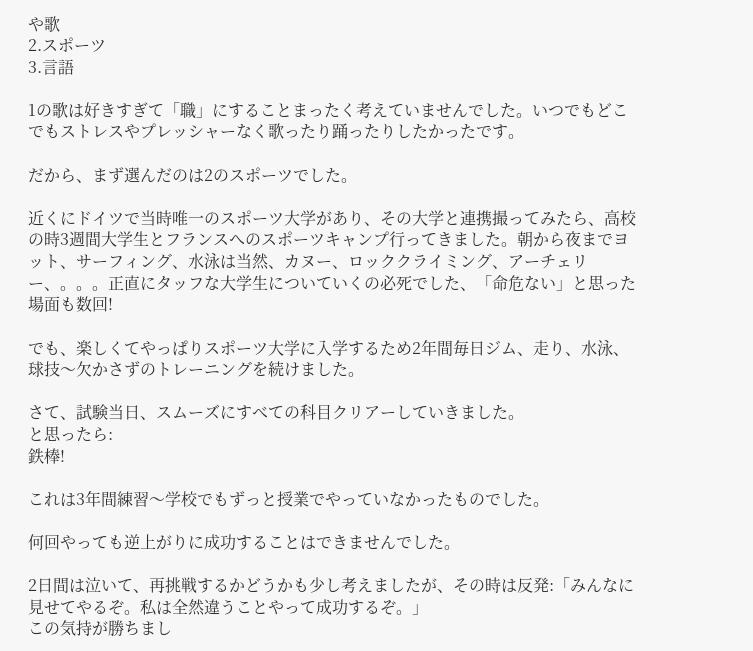や歌
2.スポーツ
3.言語

1の歌は好きすぎて「職」にすることまったく考えていませんでした。いつでもどこでもストレスやプレッシャーなく歌ったり踊ったりしたかったです。

だから、まず選んだのは2のスポーツでした。

近くにドイツで当時唯一のスポーツ大学があり、その大学と連携撮ってみたら、高校の時3週間大学生とフランスへのスポーツキャンプ行ってきました。朝から夜までヨット、サーフィング、水泳は当然、カヌー、ロッククライミング、アーチェリー、。。。正直にタッフな大学生についていくの必死でした、「命危ない」と思った場面も数回!

でも、楽しくてやっぱりスポーツ大学に入学するため2年間毎日ジム、走り、水泳、球技〜欠かさずのトレーニングを続けました。

さて、試験当日、スムーズにすべての科目クリアーしていきました。
と思ったら:
鉄棒!

これは3年間練習〜学校でもずっと授業でやっていなかったものでした。

何回やっても逆上がりに成功することはできませんでした。

2日間は泣いて、再挑戦するかどうかも少し考えましたが、その時は反発:「みんなに見せてやるぞ。私は全然違うことやって成功するぞ。」
この気持が勝ちまし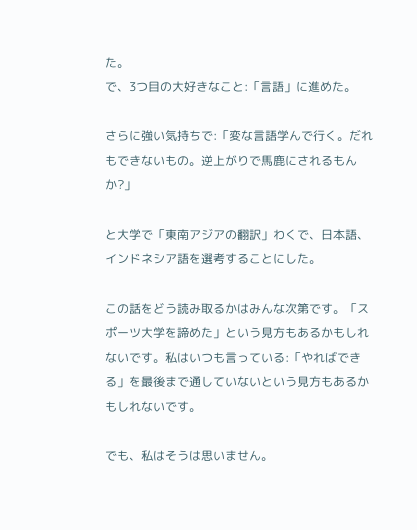た。
で、3つ目の大好きなこと:「言語」に進めた。

さらに強い気持ちで:「変な言語学んで行く。だれもできないもの。逆上がりで馬鹿にされるもんか?」

と大学で「東南アジアの翻訳」わくで、日本語、インドネシア語を選考することにした。

この話をどう読み取るかはみんな次第です。「スポーツ大学を諦めた」という見方もあるかもしれないです。私はいつも言っている:「やればできる」を最後まで通していないという見方もあるかもしれないです。

でも、私はそうは思いません。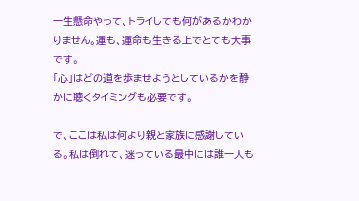一生懸命やって、トライしても何があるかわかりません。運も、運命も生きる上でとても大事です。
「心」はどの道を歩ませようとしているかを静かに聴くタイミングも必要です。

で、ここは私は何より親と家族に感謝している。私は倒れて、迷っている最中には誰一人も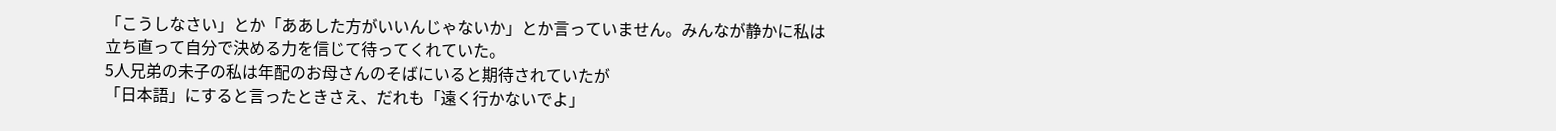「こうしなさい」とか「ああした方がいいんじゃないか」とか言っていません。みんなが静かに私は立ち直って自分で決める力を信じて待ってくれていた。
5人兄弟の未子の私は年配のお母さんのそばにいると期待されていたが
「日本語」にすると言ったときさえ、だれも「遠く行かないでよ」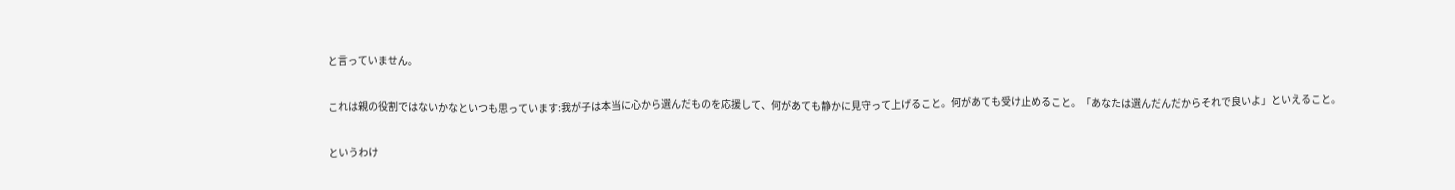と言っていません。

これは親の役割ではないかなといつも思っています:我が子は本当に心から選んだものを応援して、何があても静かに見守って上げること。何があても受け止めること。「あなたは選んだんだからそれで良いよ」といえること。

というわけ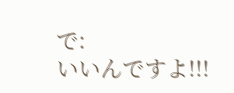で:
いいんですよ!!!